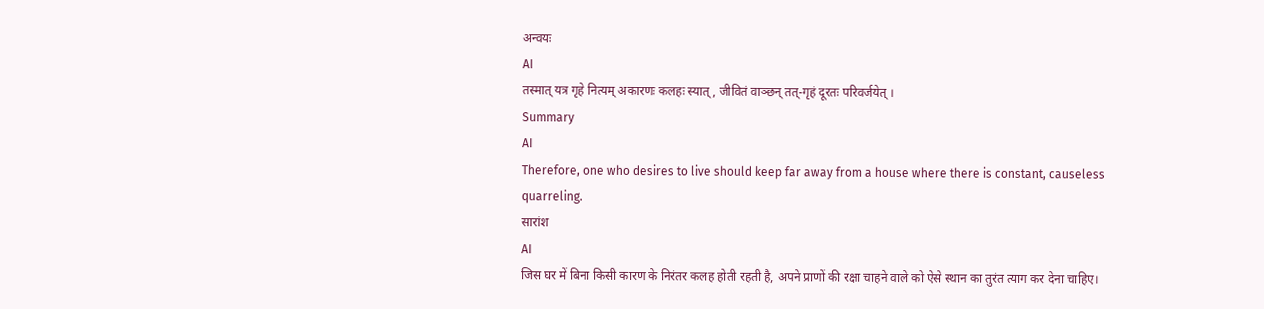अन्वयः
AI
तस्मात् यत्र गृहे नित्यम् अकारणः कलहः स्यात्, जीवितं वाञ्छन् तत्-गृहं दूरतः परिवर्जयेत् ।
Summary
AI
Therefore, one who desires to live should keep far away from a house where there is constant, causeless quarreling.
सारांश
AI
जिस घर में बिना किसी कारण के निरंतर कलह होती रहती है, अपने प्राणों की रक्षा चाहने वाले को ऐसे स्थान का तुरंत त्याग कर देना चाहिए।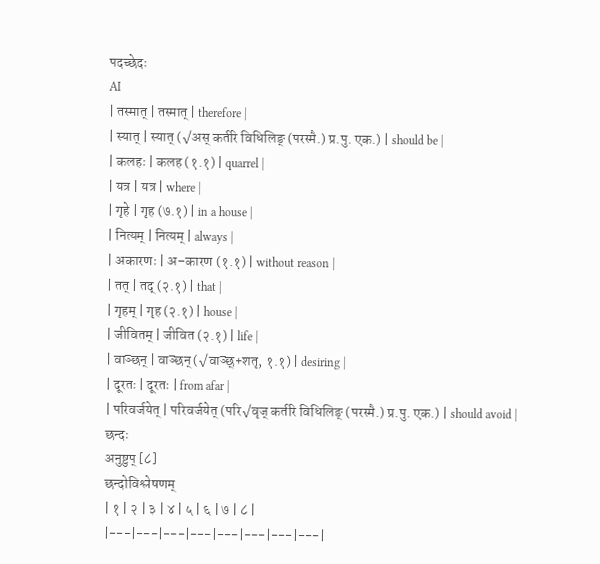पदच्छेदः
AI
| तस्मात् | तस्मात् | therefore |
| स्यात् | स्यात् (√अस् कर्तरि विधिलिङ् (परस्मै.) प्र.पु. एक.) | should be |
| कलहः | कलह (१.१) | quarrel |
| यत्र | यत्र | where |
| गृहे | गृह (७.१) | in a house |
| नित्यम् | नित्यम् | always |
| अकारणः | अ–कारण (१.१) | without reason |
| तत् | तद् (२.१) | that |
| गृहम् | गृह (२.१) | house |
| जीवितम् | जीवित (२.१) | life |
| वाञ्छन् | वाञ्छन् (√वाञ्छ्+शतृ, १.१) | desiring |
| दूरतः | दूरतः | from afar |
| परिवर्जयेत् | परिवर्जयेत् (परि√वृज् कर्तरि विधिलिङ् (परस्मै.) प्र.पु. एक.) | should avoid |
छन्दः
अनुष्टुप् [८]
छन्दोविश्लेषणम्
| १ | २ | ३ | ४ | ५ | ६ | ७ | ८ |
|---|---|---|---|---|---|---|---|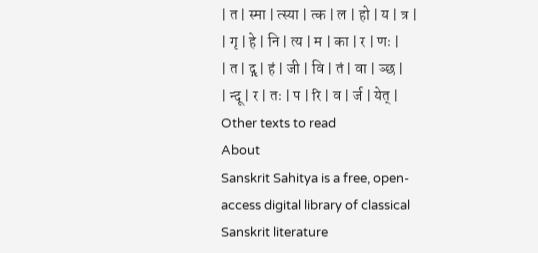| त | स्मा | त्स्या | त्क | ल | हो | य | त्र |
| गृ | हे | नि | त्य | म | का | र | णः |
| त | द्गृ | हं | जी | वि | तं | वा | ञ्छ |
| न्दू | र | तः | प | रि | व | र्ज | येत् |
Other texts to read
About
Sanskrit Sahitya is a free, open-access digital library of classical Sanskrit literature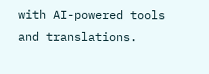with AI-powered tools and translations.